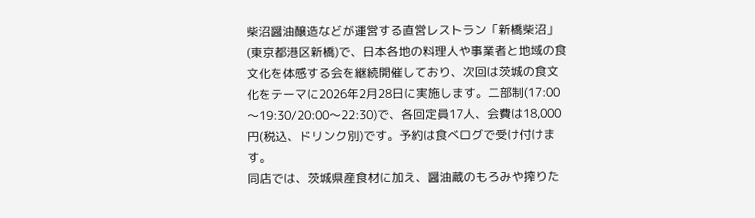柴沼醤油醸造などが運営する直営レストラン「新橋柴沼」(東京都港区新橋)で、日本各地の料理人や事業者と地域の食文化を体感する会を継続開催しており、次回は茨城の食文化をテーマに2026年2月28日に実施します。二部制(17:00〜19:30/20:00〜22:30)で、各回定員17人、会費は18,000円(税込、ドリンク別)です。予約は食べログで受け付けます。
同店では、茨城県産食材に加え、醤油蔵のもろみや搾りた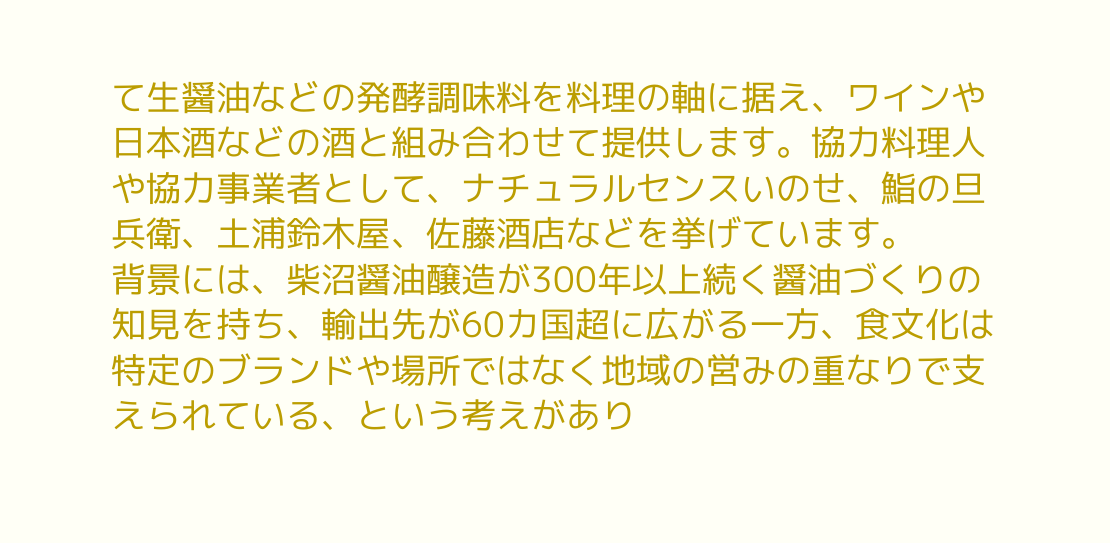て生醤油などの発酵調味料を料理の軸に据え、ワインや日本酒などの酒と組み合わせて提供します。協力料理人や協力事業者として、ナチュラルセンスいのせ、鮨の旦兵衛、土浦鈴木屋、佐藤酒店などを挙げています。
背景には、柴沼醤油醸造が300年以上続く醤油づくりの知見を持ち、輸出先が60カ国超に広がる一方、食文化は特定のブランドや場所ではなく地域の営みの重なりで支えられている、という考えがあり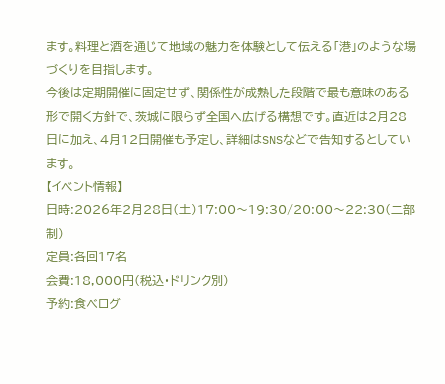ます。料理と酒を通じて地域の魅力を体験として伝える「港」のような場づくりを目指します。
今後は定期開催に固定せず、関係性が成熟した段階で最も意味のある形で開く方針で、茨城に限らず全国へ広げる構想です。直近は2月28日に加え、4月12日開催も予定し、詳細はSNSなどで告知するとしています。
【イベント情報】
日時:2026年2月28日(土)17:00〜19:30/20:00〜22:30(二部制)
定員:各回17名
会費:18,000円(税込・ドリンク別)
予約:食べログ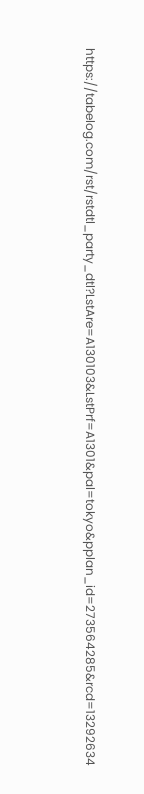https://tabelog.com/rst/rstdtl_party_dtl?LstAre=A130103&LstPrf=A1301&pal=tokyo&pplan_id=273564285&rcd=13292634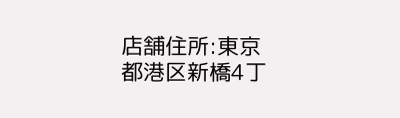店舗住所:東京都港区新橋4丁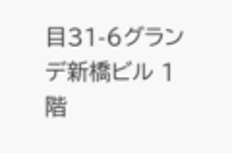目31-6グランデ新橋ビル 1階